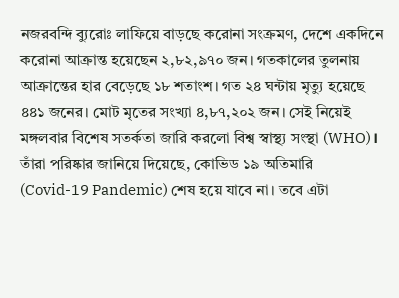নজরবন্দি ব্যুরোঃ লাফিয়ে বাড়ছে করোনা সংক্রমণ, দেশে একদিনে করোনা আক্রান্ত হয়েছেন ২,৮২,৯৭০ জন। গতকালের তুলনায় আক্রান্তের হার বেড়েছে ১৮ শতাংশ। গত ২৪ ঘন্টায় মৃত্যু হয়েছে ৪৪১ জনের। মোট মৃতের সংখ্যা ৪,৮৭,২০২ জন। সেই নিয়েই মঙ্গলবার বিশেষ সতর্কতা জারি করলো বিশ্ব স্বাস্থ্য সংস্থা (WHO)। তাঁরা পরিষ্কার জানিয়ে দিয়েছে, কোভিড ১৯ অতিমারি (Covid-19 Pandemic) শেষ হয়ে যাবে না। তবে এটা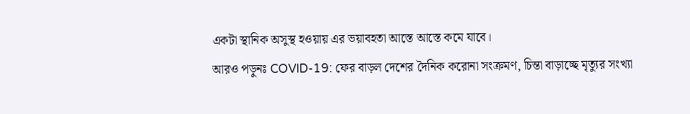একটা স্থানিক অসুস্থ হওয়ায় এর ভয়াবহতা আস্তে আস্তে কমে যাবে।
আরও পড়ুনঃ COVID-19: ফের বাড়ল দেশের দৈনিক করোনা সংক্রমণ, চিন্তা বাড়াচ্ছে মৃত্যুর সংখ্যা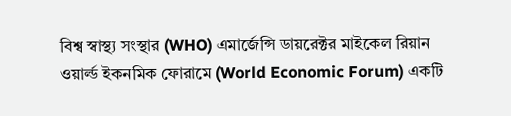বিশ্ব স্বাস্থ্য সংস্থার (WHO) এমার্জেন্সি ডায়রেক্টর মাইকেল রিয়ান ওয়ার্ল্ড ইকনমিক ফোরামে (World Economic Forum) একটি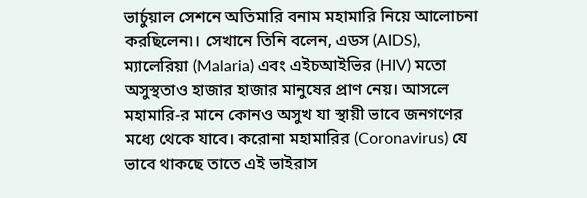ভার্চুয়াল সেশনে অতিমারি বনাম মহামারি নিয়ে আলোচনা করছিলেন৷। সেখানে তিনি বলেন, এডস (AIDS), ম্যালেরিয়া (Malaria) এবং এইচআইভির (HIV) মতো অসুস্থতাও হাজার হাজার মানুষের প্রাণ নেয়। আসলে মহামারি-র মানে কোনও অসুখ যা স্থায়ী ভাবে জনগণের মধ্যে থেকে যাবে। করোনা মহামারির (Coronavirus) যে ভাবে থাকছে তাতে এই ভাইরাস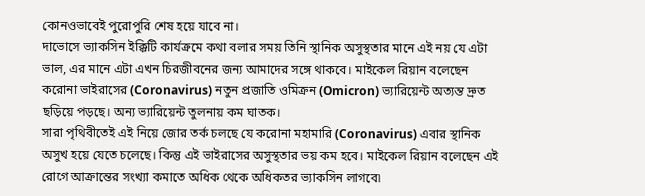কোনওভাবেই পুরোপুরি শেষ হয়ে যাবে না।
দাভোসে ভ্যাকসিন ইক্কিটি কার্যক্রমে কথা বলার সময় তিনি স্থানিক অসুস্থতার মানে এই নয় যে এটা ভাল, এর মানে এটা এখন চিরজীবনের জন্য আমাদের সঙ্গে থাকবে। মাইকেল রিয়ান বলেছেন করোনা ভাইরাসের (Coronavirus) নতুন প্রজাতি ওমিক্রন (Omicron) ভ্যারিয়েন্ট অত্যন্ত দ্রুত ছড়িয়ে পড়ছে। অন্য ভ্যারিয়েন্ট তুলনায় কম ঘাতক।
সারা পৃথিবীতেই এই নিয়ে জোর তর্ক চলছে যে করোনা মহামারি (Coronavirus) এবার স্থানিক অসুখ হয়ে যেতে চলেছে। কিন্তু এই ভাইরাসের অসুস্থতার ভয় কম হবে। মাইকেল রিয়ান বলেছেন এই রোগে আক্রান্তের সংখ্যা কমাতে অধিক থেকে অধিকতর ভ্যাকসিন লাগবে৷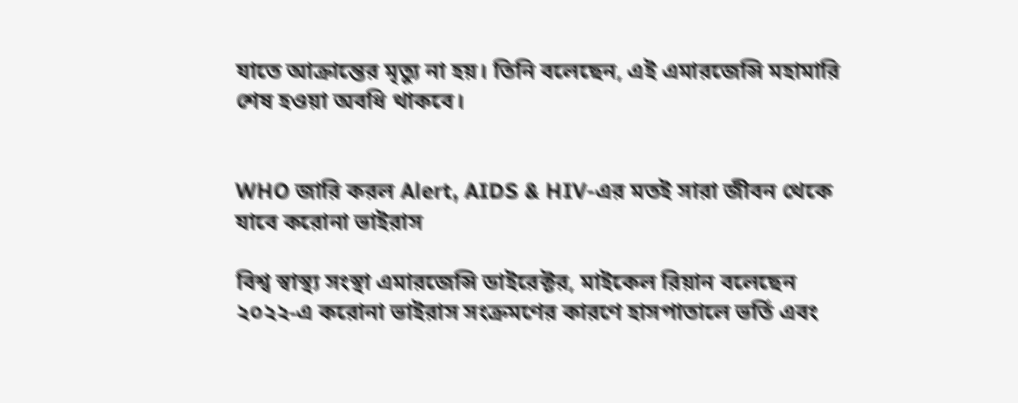যাতে আক্রান্তের মৃত্যু না হয়। তিনি বলেছেন, এই এমারজেন্সি মহামারি শেষ হওয়া অবধি থাকবে।


WHO জারি করল Alert, AIDS & HIV-এর মতই সারা জীবন থেকে যাবে করোনা ভাইরাস

বিশ্ব স্বাস্থ্য সংস্থা এমারজেন্সি ডাইরেক্টর, মাইকেল রিয়ান বলেছেন ২০২২-এ করোনা ভাইরাস সংক্রমণের কারণে হাসপাতালে ভর্তি এবং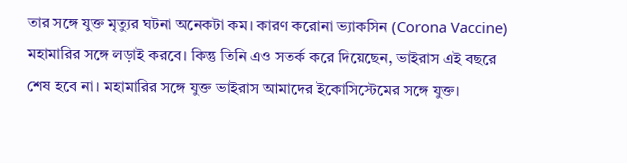তার সঙ্গে যুক্ত মৃত্যুর ঘটনা অনেকটা কম। কারণ করোনা ভ্যাকসিন (Corona Vaccine) মহামারির সঙ্গে লড়াই করবে। কিন্তু তিনি এও সতর্ক করে দিয়েছেন, ভাইরাস এই বছরে শেষ হবে না। মহামারির সঙ্গে যুক্ত ভাইরাস আমাদের ইকোসিস্টেমের সঙ্গে যুক্ত।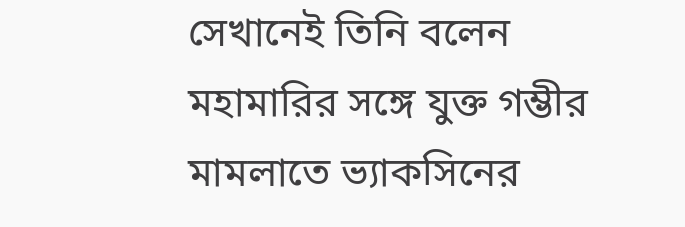সেখানেই তিনি বলেন মহামারির সঙ্গে যুক্ত গম্ভীর মামলাতে ভ্যাকসিনের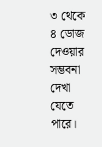৩ থেকে ৪ ডোজ দেওয়ার সম্ভবনা দেখা যেতে পারে।